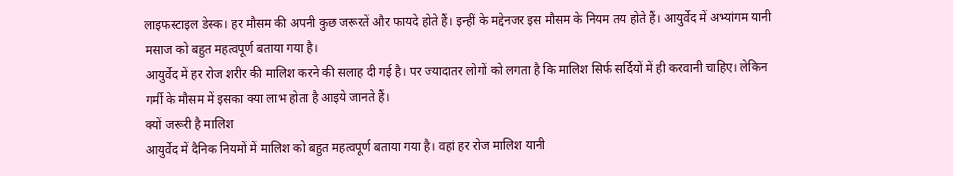लाइफस्टाइल डेस्क। हर मौसम की अपनी कुछ जरूरतें और फायदे होते हैं। इन्हीं के मद्देनजर इस मौसम के नियम तय होते हैं। आयुर्वेद में अभ्यांगम यानी मसाज को बहुत महत्वपूर्ण बताया गया है।
आयुर्वेद में हर रोज शरीर की मालिश करने की सलाह दी गई है। पर ज्यादातर लोगों को लगता है कि मालिश सिर्फ सर्दियों में ही करवानी चाहिए। लेकिन गर्मी के मौसम में इसका क्या लाभ होता है आइये जानते हैं।
क्यों जरूरी है मालिश
आयुर्वेद में दैनिक नियमों में मालिश को बहुत महत्वपूर्ण बताया गया है। वहां हर रोज मालिश यानी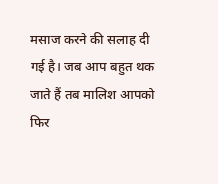मसाज करने की सलाह दी गई है। जब आप बहुत थक जाते हैं तब मालिश आपको फिर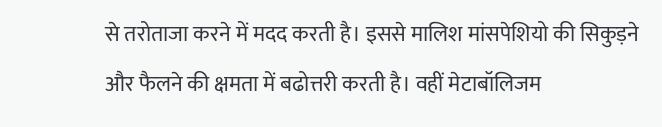से तरोताजा करने में मदद करती है। इससे मालिश मांसपेशियो की सिकुड़ने और फैलने की क्षमता में बढोत्तरी करती है। वहीं मेटाबॉलिजम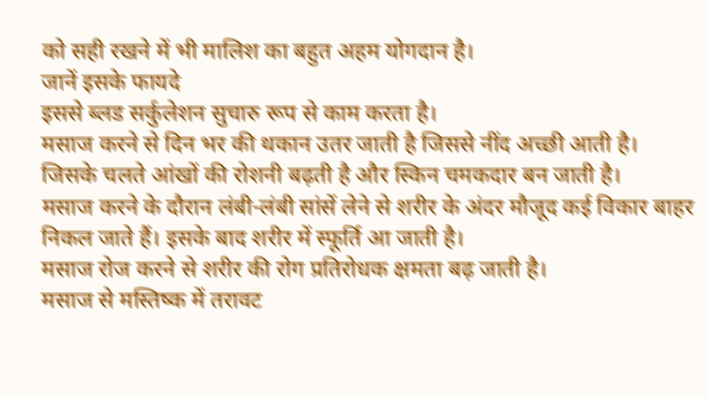को सही रखने में भी मालिश का बहुत अहम योगदान है।
जानें इसके फायदे
इससे ब्लड सर्कुलेशन सुचारु रूप से काम करता है।
मसाज करने से दिन भर की थकान उतर जाती है जिससे नींद अच्छी आती है।
जिसके चलते आंखों की रोशनी बढ़ती है और स्किन चमकदार बन जाती है।
मसाज करने के दौरान लंबी-लंबी सांसें लेने से शरीर के अंदर मौजूद कई विकार बाहर निकल जाते हैं। इसके बाद शरीर में स्फूर्ति आ जाती है।
मसाज रोज करने से शरीर की रोग प्रतिरोधक क्षमता बढ़ जाती है।
मसाज से मस्तिष्क में तरावट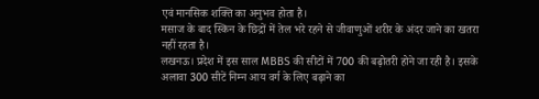एवं मानसिक शक्ति का अनुभव होता है।
मसाज के बाद स्किन के छिद्रों में तेल भरे रहने से जीवाणुओं शरीर के अंदर जाने का खतरा नहीं रहता है।
लखनऊ। प्रदेश में इस साल MBBS की सीटों में 700 की बढ़ोतरी होने जा रही है। इसके अलावा 300 सीटें निम्न आय वर्ग के लिए बढ़ाने का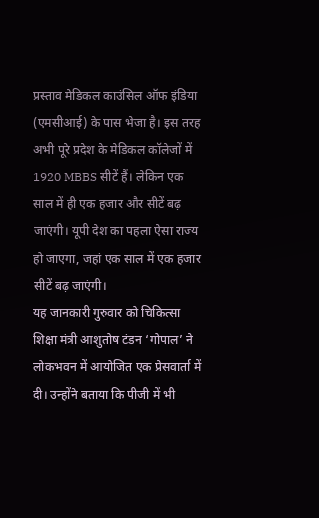प्रस्ताव मेडिकल काउंसिल ऑफ इंडिया (एमसीआई) के पास भेजा है। इस तरह अभी पूरे प्रदेश के मेडिकल कॉलेजों में 1920 MBBS सीटें हैं। लेकिन एक साल में ही एक हजार और सीटें बढ़ जाएंगी। यूपी देश का पहला ऐसा राज्य हो जाएगा, जहां एक साल में एक हजार सीटें बढ़ जाएंगी।
यह जानकारी गुरुवार को चिकित्सा शिक्षा मंत्री आशुतोष टंडन ‘गोपाल’ ने लोकभवन में आयोजित एक प्रेसवार्ता में दी। उन्होंने बताया कि पीजी में भी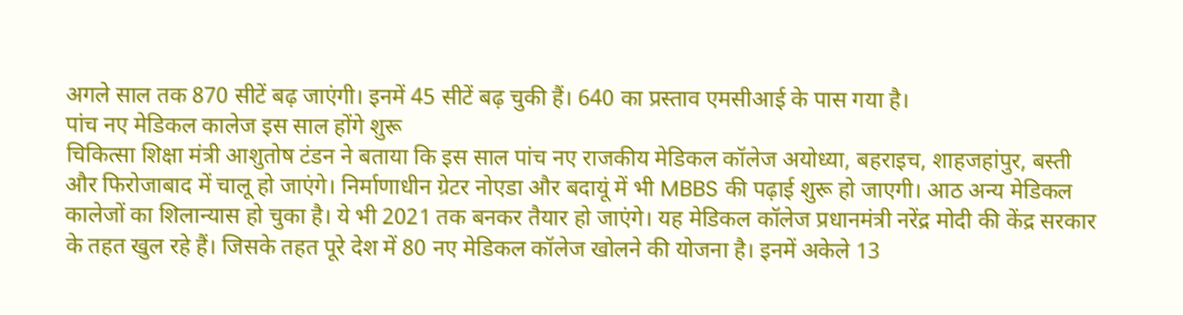अगले साल तक 870 सीटें बढ़ जाएंगी। इनमें 45 सीटें बढ़ चुकी हैं। 640 का प्रस्ताव एमसीआई के पास गया है।
पांच नए मेडिकल कालेज इस साल होंगे शुरू
चिकित्सा शिक्षा मंत्री आशुतोष टंडन ने बताया कि इस साल पांच नए राजकीय मेडिकल कॉलेज अयोध्या, बहराइच, शाहजहांपुर, बस्ती और फिरोजाबाद में चालू हो जाएंगे। निर्माणाधीन ग्रेटर नोएडा और बदायूं में भी MBBS की पढ़ाई शुरू हो जाएगी। आठ अन्य मेडिकल कालेजों का शिलान्यास हो चुका है। ये भी 2021 तक बनकर तैयार हो जाएंगे। यह मेडिकल कॉलेज प्रधानमंत्री नरेंद्र मोदी की केंद्र सरकार के तहत खुल रहे हैं। जिसके तहत पूरे देश में 80 नए मेडिकल कॉलेज खोलने की योजना है। इनमें अकेले 13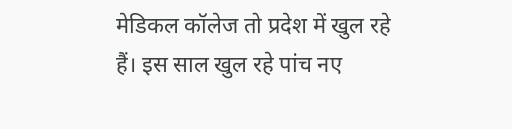मेडिकल कॉलेज तो प्रदेश में खुल रहे हैं। इस साल खुल रहे पांच नए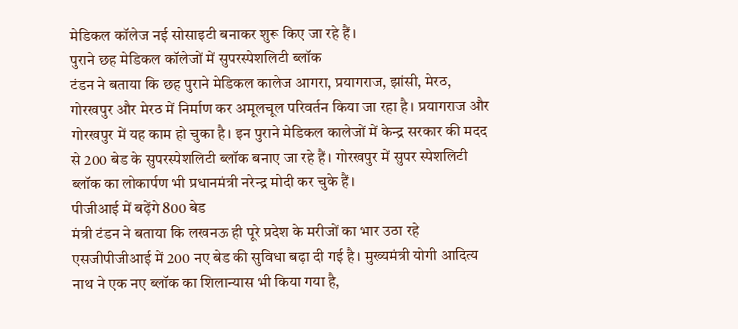मेडिकल कॉलेज नई सोसाइटी बनाकर शुरू किए जा रहे हैं।
पुराने छह मेडिकल कॉलेजों में सुपरस्पेशलिटी ब्लॉक
टंडन ने बताया कि छह पुराने मेडिकल कालेज आगरा, प्रयागराज, झांसी, मेरठ, गोरखपुर और मेरठ में निर्माण कर अमूलचूल परिवर्तन किया जा रहा है। प्रयागराज और गोरखपुर में यह काम हो चुका है। इन पुराने मेडिकल कालेजों में केन्द्र सरकार की मदद से 200 बेड के सुपरस्पेशलिटी ब्लॉक बनाए जा रहे हैं। गोरखपुर में सुपर स्पेशलिटी ब्लॉक का लोकार्पण भी प्रधानमंत्री नरेन्द्र मोदी कर चुके हैं।
पीजीआई में बढ़ेंगे 800 बेड
मंत्री टंडन ने बताया कि लखनऊ ही पूरे प्रदेश के मरीजों का भार उठा रहे एसजीपीजीआई में 200 नए बेड की सुविधा बढ़ा दी गई है। मुख्यमंत्री योगी आदित्य नाथ ने एक नए ब्लॉक का शिलान्यास भी किया गया है,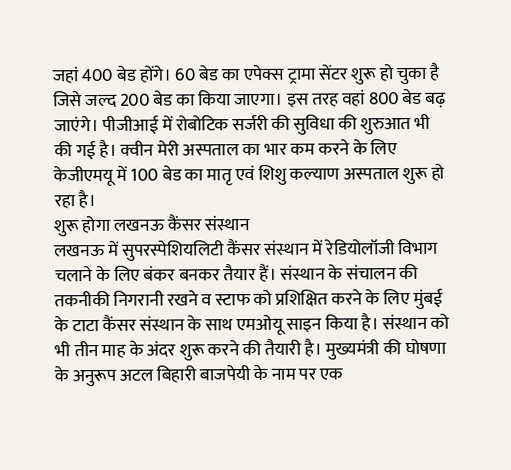जहां 400 बेड होंगे। 60 बेड का एपेक्स ट्रामा सेंटर शुरू हो चुका है जिसे जल्द 200 बेड का किया जाएगा। इस तरह वहां 800 बेड बढ़ जाएंगे। पीजीआई में रोबोटिक सर्जरी की सुविधा की शुरुआत भी की गई है। क्वीन मेरी अस्पताल का भार कम करने के लिए केजीएमयू में 100 बेड का मातृ एवं शिशु कल्याण अस्पताल शुरू हो रहा है।
शुरू होगा लखनऊ कैंसर संस्थान
लखनऊ में सुपरस्पेशियलिटी कैंसर संस्थान में रेडियोलॉजी विभाग चलाने के लिए बंकर बनकर तैयार हैं। संस्थान के संचालन की तकनीकी निगरानी रखने व स्टाफ को प्रशिक्षित करने के लिए मुंबई के टाटा कैंसर संस्थान के साथ एमओयू साइन किया है। संस्थान को भी तीन माह के अंदर शुरू करने की तैयारी है। मुख्यमंत्री की घोषणा के अनुरूप अटल बिहारी बाजपेयी के नाम पर एक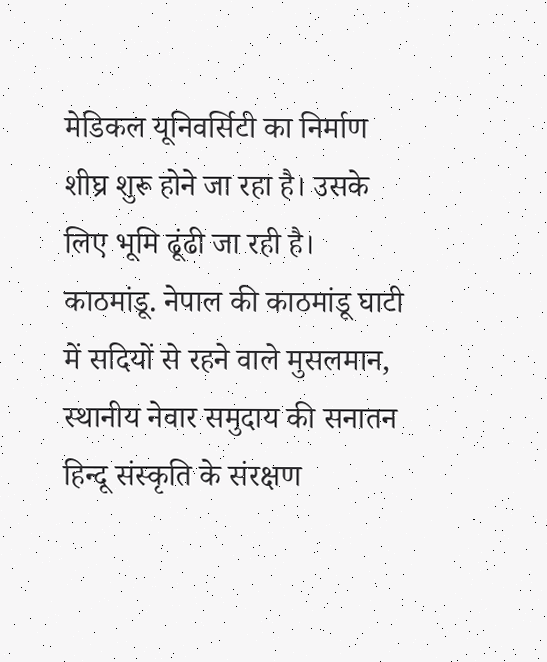मेडिकल यूनिवर्सिटी का निर्माण शीघ्र शुरू होने जा रहा है। उसके लिए भूमि ढूंढी जा रही है।
काठमांडू. नेपाल की काठमांडू घाटी में सदियों से रहने वाले मुसलमान, स्थानीय नेवार समुदाय की सनातन हिन्दू संस्कृति के संरक्षण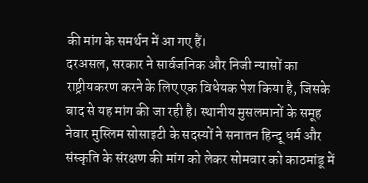की मांग के समर्थन में आ गए हैं।
दरअसल, सरकार ने सार्वजनिक और निजी न्यासों का राष्ट्रीयकरण करने के लिए एक विधेयक पेश किया है, जिसके बाद से यह मांग की जा रही है। स्थानीय मुसलमानों के समूह नेवार मुस्लिम सोसाइटी के सदस्यों ने सनातन हिन्दू धर्म और संस्कृति के संरक्षण की मांग को लेकर सोमवार को काठमांडू में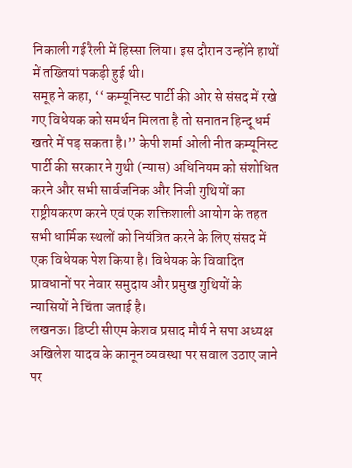निकाली गई रैली में हिस्सा लिया। इस दौरान उन्होंने हाथों में तख्तियां पकड़ी हुई थी।
समूह ने कहा, ‘‘ कम्यूनिस्ट पार्टी की ओर से संसद में रखे गए विधेयक को समर्थन मिलता है तो सनातन हिन्दू धर्म खतरे में पड़ सकता है।’’ केपी शर्मा ओली नीत कम्यूनिस्ट पार्टी की सरकार ने गुथी (न्यास) अधिनियम को संशोधित करने और सभी सार्वजनिक और निजी गुथियों का राष्ट्रीयकरण करने एवं एक शक्तिशाली आयोग के तहत सभी धार्मिक स्थलों को नियंत्रित करने के लिए संसद में एक विधेयक पेश किया है। विधेयक के विवादित प्रावधानों पर नेवार समुदाय और प्रमुख गुथियों के न्यासियों ने चिंता जताई है।
लखनऊ। डिप्टी सीएम केशव प्रसाद मौर्य ने सपा अध्यक्ष अखिलेश यादव के कानून व्यवस्था पर सवाल उठाए जाने पर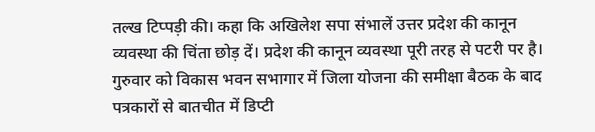तल्ख टिप्पड़ी की। कहा कि अखिलेश सपा संभालें उत्तर प्रदेश की कानून व्यवस्था की चिंता छोड़ दें। प्रदेश की कानून व्यवस्था पूरी तरह से पटरी पर है।
गुरुवार को विकास भवन सभागार में जिला योजना की समीक्षा बैठक के बाद पत्रकारों से बातचीत में डिप्टी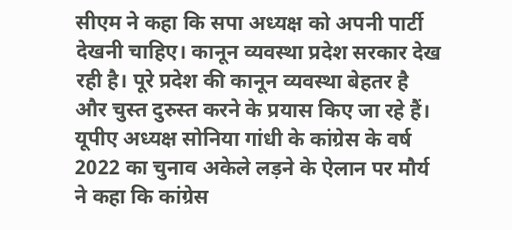सीएम ने कहा कि सपा अध्यक्ष को अपनी पार्टी देखनी चाहिए। कानून व्यवस्था प्रदेश सरकार देख रही है। पूरे प्रदेश की कानून व्यवस्था बेहतर है और चुस्त दुरुस्त करने के प्रयास किए जा रहे हैं।
यूपीए अध्यक्ष सोनिया गांधी के कांग्रेस के वर्ष 2022 का चुनाव अकेले लड़ने के ऐलान पर मौर्य ने कहा कि कांग्रेस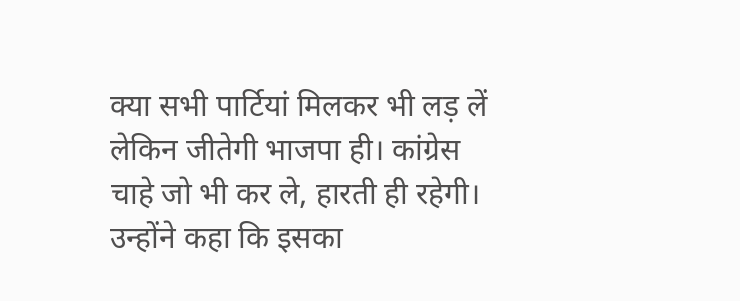क्या सभी पार्टियां मिलकर भी लड़ लें लेकिन जीतेगी भाजपा ही। कांग्रेस चाहे जो भी कर ले, हारती ही रहेगी। उन्होंने कहा कि इसका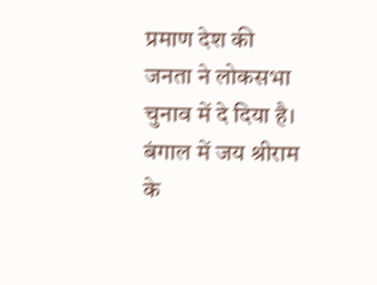प्रमाण देश की जनता ने लोकसभा चुनाव में दे दिया है।
बंगाल में जय श्रीराम के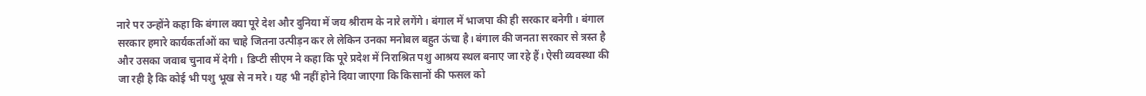नारे पर उन्होंने कहा कि बंगाल क्या पूरे देश और दुनिया में जय श्रीराम के नारे लगेंगे। बंगाल में भाजपा की ही सरकार बनेगी। बंगाल सरकार हमारे कार्यकर्ताओं का चाहे जितना उत्पीड़न कर ले लेकिन उनका मनोबल बहुत ऊंचा है। बंगाल की जनता सरकार से त्रस्त है और उसका जवाब चुनाव में देगी। डिप्टी सीएम ने कहा कि पूरे प्रदेश में निराश्रित पशु आश्रय स्थल बनाए जा रहे हैं। ऐसी व्यवस्था की जा रही है कि कोई भी पशु भूख से न मरे। यह भी नहीं होने दिया जाएगा कि किसानों की फसल को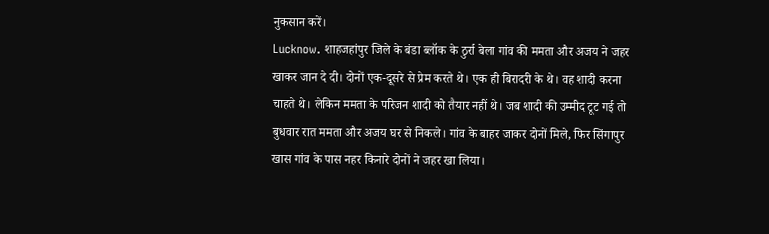नुकसान करें।
Lucknow. शाहजहांपुर जिले के बंडा ब्लॉक के ठुर्रा बेला गांव की ममता और अजय ने जहर खाकर जान दे दी। दोनों एक-दूसरे से प्रेम करते थे। एक ही बिरादरी के थे। वह शादी करना चाहते थे। लेकिन ममता के परिजन शादी को तैयार नहीं थे। जब शादी की उम्मीद टूट गई तो बुधवार रात ममता और अजय घर से निकले। गांव के बाहर जाकर दोनों मिले, फिर सिंगापुर खास गांव के पास नहर किनारे दोनों ने जहर खा लिया।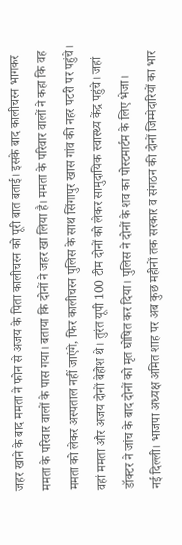जहर खाने के बाद ममता ने फोन से अजय के पिता कालीचरन को पूरी बात बताई। इसके बाद कालीचरन भागकर ममता के परिवार वालों के पास गया। बताया कि दोनों ने जहर खा लिया है। ममता के परिवार वालों ने कहा कि वह ममता को लेकर अस्पताल नहीं जाएंगे, फिर कालीचरन पुलिस के साथ सिंगापुर खास गांव की नहर पटरी पर पहुंचे। वहां ममता और अजय दोनों बेहोश थे। तुरंत यूपी 100 टीम दोनों को लेकर सामुदायिक स्वास्थ्य केंद्र पहुंचे। जहां डॉक्टर ने जांच के बाद दोनों को मृत घोषित कर दिया। पुलिस ने दोनों के शव का पोस्टमार्टम के लिए भेजा।
नई दिल्ली। भाजपा अध्यक्ष अमित शाह पर अब कुछ महीनों तक सरकार व संगठन की दोनों जिम्मेदारियों का भार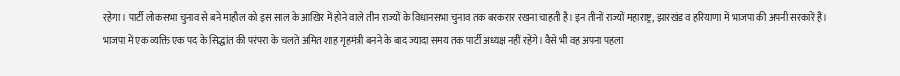रहेगा। पार्टी लोकसभा चुनाव से बने माहौल को इस साल के आखिर में होने वाले तीन राज्यों के विधानसभा चुनाव तक बरकरार रखना चाहती है। इन तीनों राज्यों महाराष्ट्र, झारखंड व हरियाणा में भाजपा की अपनी सरकारें हैं।
भाजपा में एक व्यक्ति एक पद के सिद्धांत की परंपरा के चलते अमित शाह गृहमंत्री बनने के बाद ज्यादा समय तक पार्टी अध्यक्ष नहीं रहेंगे। वैसे भी वह अपना पहला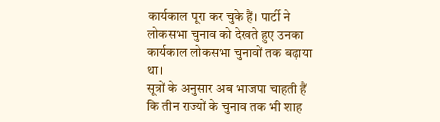कार्यकाल पूरा कर चुके हैं। पार्टी ने लोकसभा चुनाव को देखते हुए उनका कार्यकाल लोकसभा चुनावों तक बढ़ाया था।
सूत्रों के अनुसार अब भाजपा चाहती हैं कि तीन राज्यों के चुनाव तक भी शाह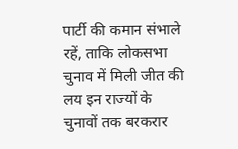पार्टी की कमान संभाले रहें, ताकि लोकसभा चुनाव में मिली जीत की लय इन राज्यों के चुनावों तक बरकरार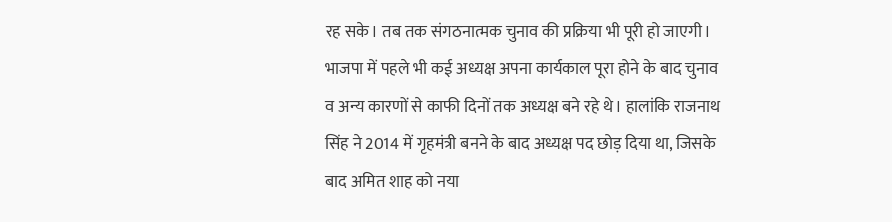रह सके। तब तक संगठनात्मक चुनाव की प्रक्रिया भी पूरी हो जाएगी।
भाजपा में पहले भी कई अध्यक्ष अपना कार्यकाल पूरा होने के बाद चुनाव व अन्य कारणों से काफी दिनों तक अध्यक्ष बने रहे थे। हालांकि राजनाथ सिंह ने 2014 में गृहमंत्री बनने के बाद अध्यक्ष पद छोड़ दिया था, जिसके बाद अमित शाह को नया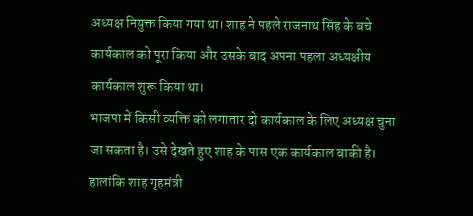अध्यक्ष नियुक्त किया गया था। शाह ने पहले राजनाथ सिंह के बचे कार्यकाल को पूरा किया और उसके बाद अपना पहला अध्यक्षीय कार्यकाल शुरू किया था।
भाजपा में किसी व्यक्ति को लगातार दो कार्यकाल के लिए अध्यक्ष चुना जा सकता है। उसे देखते हुए शाह के पास एक कार्यकाल बाकी है। हालांकि शाह गृहमंत्री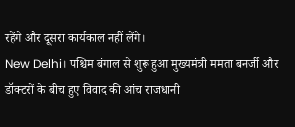रहेंगे और दूसरा कार्यकाल नहीं लेंगे।
New Delhi। पश्चिम बंगाल से शुरू हुआ मुख्यमंत्री ममता बनर्जी और डॉक्टरों के बीच हुए विवाद की आंच राजधानी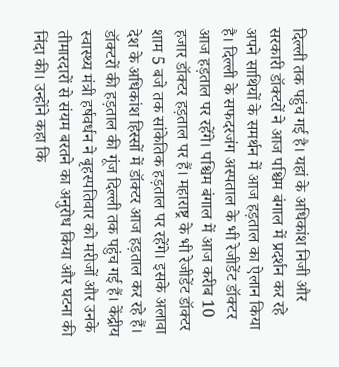दिल्ली तक पहुंच गई है। यहां के अधिकांश निजी और सरकारी डॉक्टरों ने आज पश्चिम बंगाल में प्रदर्शन कर रहे अपने साथियों के समर्थन में आज हड़ताल का ऐलान किया है। दिल्ली के सफदरजंग अस्पताल के भी रेजीडेंट डॉक्टर आज हड़ताल पर रहेंगे। पश्चिम बंगाल में आज करीब 10 हजार डॉक्टर हड़ताल पर हैं। महाराष्ट्र के भी रेजीडेंट डॉक्टर शाम 5 बजे तक सांकेतिक हड़ताल पर रहेंगे। इसके अलावा देश के अधिकांश हिस्सों में डॉक्टर आज हड़ताल कर रहे हैं।
डॉक्टरों की हड़ताल की गूंज दिल्ली तक पहुंच गई हैं। केंद्रीय स्वास्थ्य मंत्री हर्षवर्धन ने बृहस्पतिवार को मरीजों और उनके तीमारदारों से संयम बरतने का अनुरोध किया और घटना की निंदा की। उन्होंने कहा कि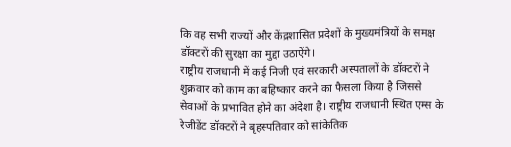कि वह सभी राज्यों और केंद्रशासित प्रदेशों के मुख्यमंत्रियों के समक्ष डॉक्टरों की सुरक्षा का मुद्दा उठाऐंगे।
राष्ट्रीय राजधानी में कई निजी एवं सरकारी अस्पतालों के डॉक्टरों ने शुक्रवार को काम का बहिष्कार करने का फैसला किया है जिससे सेवाओं के प्रभावित होने का अंदेशा है। राष्ट्रीय राजधानी स्थित एम्स के रेजीडेंट डॉक्टरों ने बृहस्पतिवार को सांकेतिक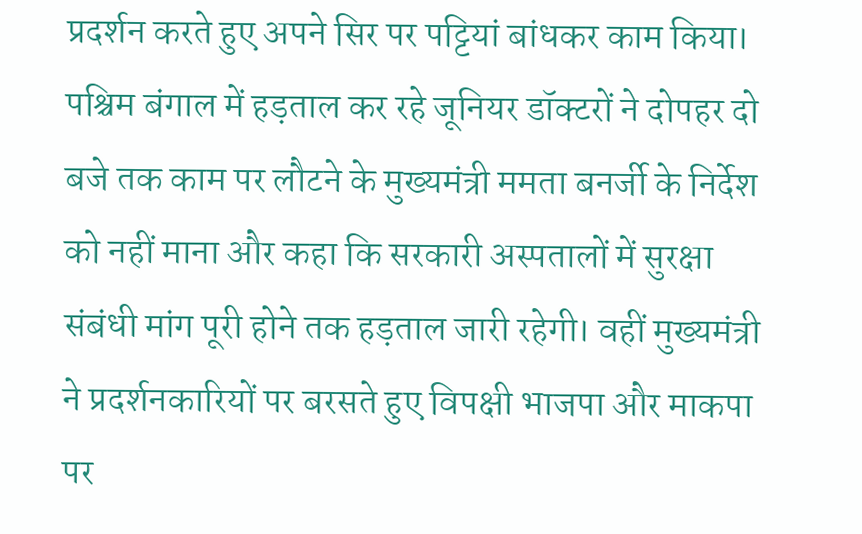प्रदर्शन करते हुए अपने सिर पर पट्टियां बांधकर काम किया।
पश्चिम बंगाल में हड़ताल कर रहे जूनियर डॉक्टरों ने दोपहर दो बजे तक काम पर लौटने के मुख्यमंत्री ममता बनर्जी के निर्देश को नहीं माना और कहा कि सरकारी अस्पतालों में सुरक्षा संबंधी मांग पूरी होने तक हड़ताल जारी रहेगी। वहीं मुख्यमंत्री ने प्रदर्शनकारियों पर बरसते हुए विपक्षी भाजपा और माकपा पर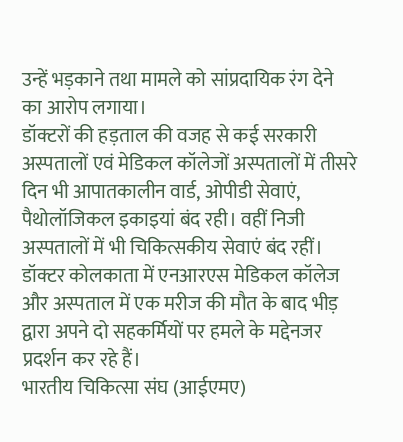उन्हें भड़काने तथा मामले को सांप्रदायिक रंग देने का आरोप लगाया।
डॉक्टरों की हड़ताल की वजह से कई सरकारी अस्पतालों एवं मेडिकल कॉलेजों अस्पतालों में तीसरे दिन भी आपातकालीन वार्ड, ओपीडी सेवाएं, पैथोलॉजिकल इकाइयां बंद रही। वहीं निजी अस्पतालों में भी चिकित्सकीय सेवाएं बंद रहीं। डॉक्टर कोलकाता में एनआरएस मेडिकल कॉलेज और अस्पताल में एक मरीज की मौत के बाद भीड़ द्वारा अपने दो सहकर्मियों पर हमले के मद्देनजर प्रदर्शन कर रहे हैं।
भारतीय चिकित्सा संघ (आईएमए)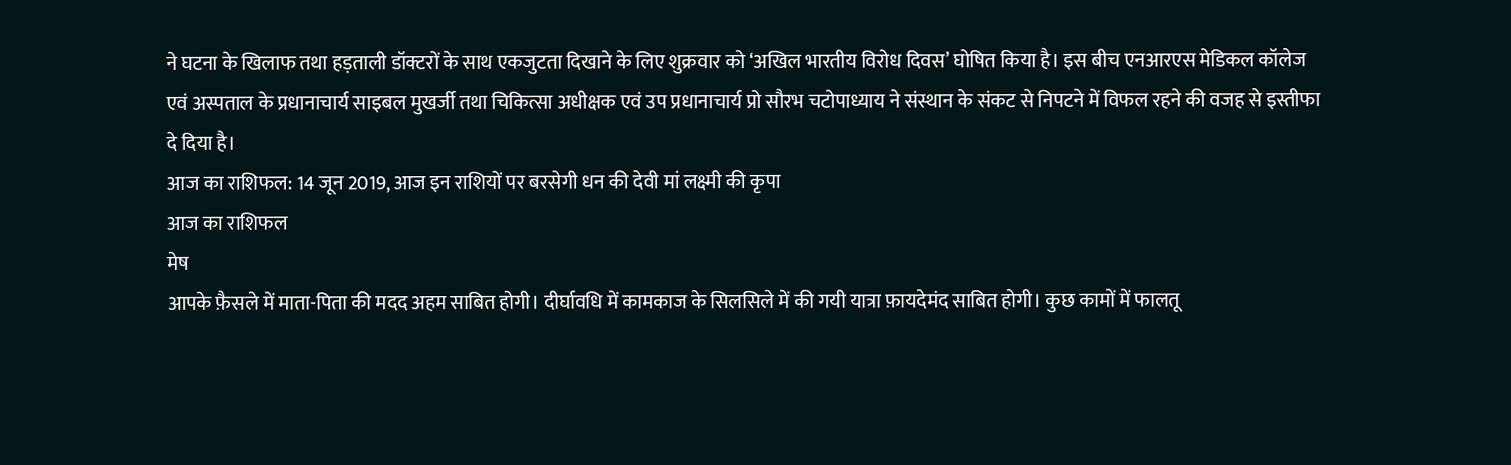ने घटना के खिलाफ तथा हड़ताली डॉक्टरों के साथ एकजुटता दिखाने के लिए शुक्रवार को ‘अखिल भारतीय विरोध दिवस’ घोषित किया है। इस बीच एनआरएस मेडिकल कॉलेज एवं अस्पताल के प्रधानाचार्य साइबल मुखर्जी तथा चिकित्सा अधीक्षक एवं उप प्रधानाचार्य प्रो सौरभ चटोपाध्याय ने संस्थान के संकट से निपटने में विफल रहने की वजह से इस्तीफा दे दिया है।
आज का राशिफल: 14 जून 2019, आज इन राशियों पर बरसेगी धन की देवी मां लक्ष्मी की कृपा
आज का राशिफल
मेष
आपके फ़ैसले में माता-पिता की मदद अहम साबित होगी। दीर्घावधि में कामकाज के सिलसिले में की गयी यात्रा फ़ायदेमंद साबित होगी। कुछ कामों में फालतू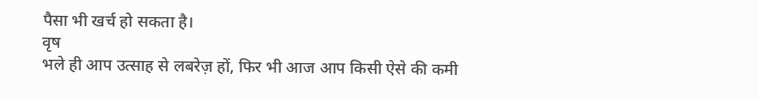पैसा भी खर्च हो सकता है।
वृष
भले ही आप उत्साह से लबरेज़ हों, फिर भी आज आप किसी ऐसे की कमी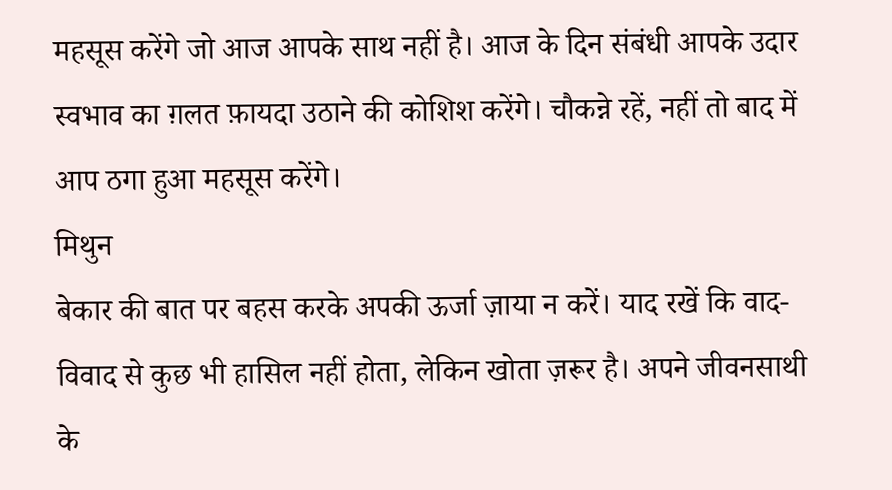महसूस करेंगे जो आज आपके साथ नहीं है। आज के दिन संबंधी आपके उदार स्वभाव का ग़लत फ़ायदा उठाने की कोशिश करेंगे। चौकन्ने रहें, नहीं तो बाद में आप ठगा हुआ महसूस करेंगे।
मिथुन
बेकार की बात पर बहस करके अपकी ऊर्जा ज़ाया न करें। याद रखें कि वाद-विवाद से कुछ भी हासिल नहीं होता, लेकिन खोता ज़रूर है। अपने जीवनसाथी के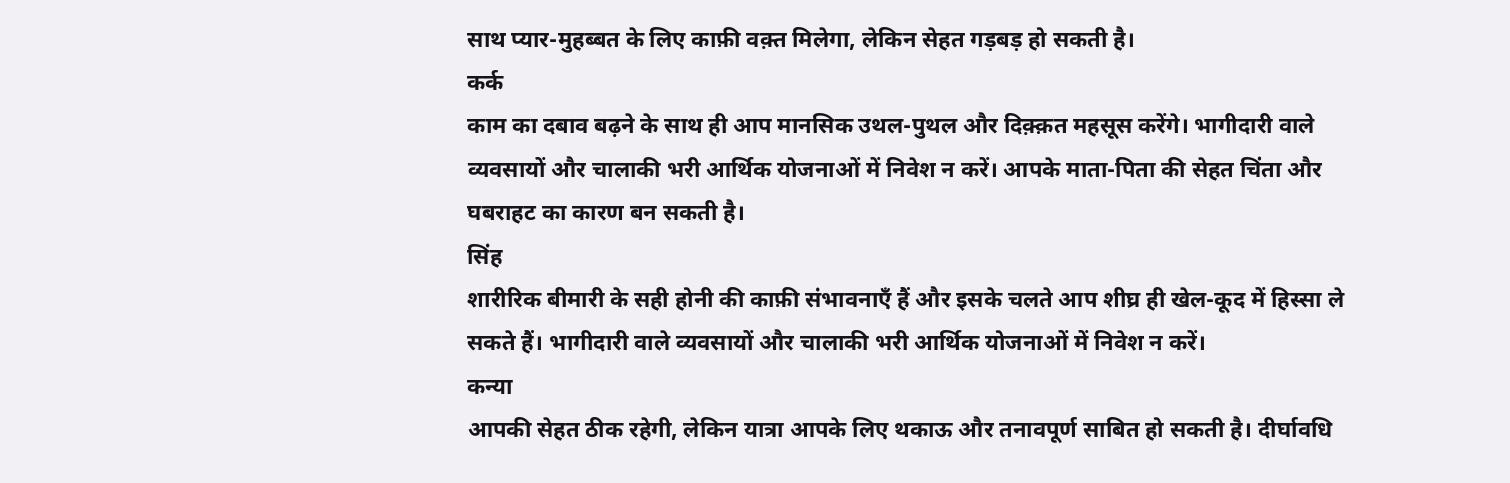साथ प्यार-मुहब्बत के लिए काफ़ी वक़्त मिलेगा, लेकिन सेहत गड़बड़ हो सकती है।
कर्क
काम का दबाव बढ़ने के साथ ही आप मानसिक उथल-पुथल और दिक़्क़त महसूस करेंगे। भागीदारी वाले व्यवसायों और चालाकी भरी आर्थिक योजनाओं में निवेश न करें। आपके माता-पिता की सेहत चिंता और घबराहट का कारण बन सकती है।
सिंह
शारीरिक बीमारी के सही होनी की काफ़ी संभावनाएँ हैं और इसके चलते आप शीघ्र ही खेल-कूद में हिस्सा ले सकते हैं। भागीदारी वाले व्यवसायों और चालाकी भरी आर्थिक योजनाओं में निवेश न करें।
कन्या
आपकी सेहत ठीक रहेगी, लेकिन यात्रा आपके लिए थकाऊ और तनावपूर्ण साबित हो सकती है। दीर्घावधि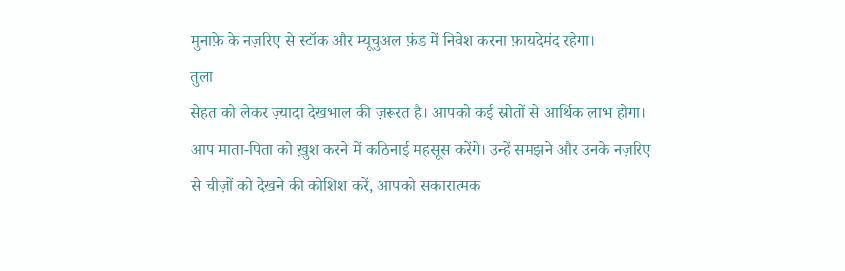मुनाफ़े के नज़रिए से स्टॉक और म्यूचुअल फ़ंड में निवेश करना फ़ायदेमंद रहेगा।
तुला
सेहत को लेकर ज़्यादा देखभाल की ज़रूरत है। आपको कई स्रोतों से आर्थिक लाभ होगा। आप माता-पिता को ख़ुश करने में कठिनाई महसूस करेंगे। उन्हें समझने और उनके नज़रिए से चीज़ों को देखने की कोशिश करें, आपको सकारात्मक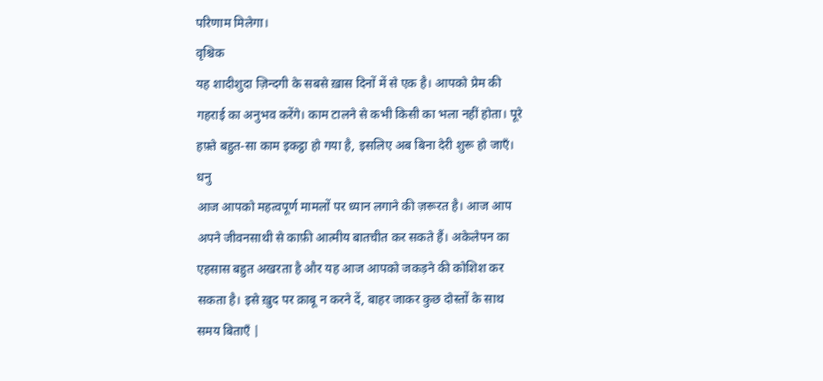परिणाम मिलेगा।
वृश्चिक
यह शादीशुदा ज़िन्दगी के सबसे ख़ास दिनों में से एक है। आपको प्रेम की गहराई का अनुभव करेंगे। काम टालने से कभी किसी का भला नहीं होता। पूरे हफ़्ते बहुत-सा काम इकट्ठा हो गया है, इसलिए अब बिना देरी शुरू हो जाएँ।
धनु
आज आपको महत्वपूर्ण मामलों पर ध्यान लगाने की ज़रूरत है। आज आप अपने जीवनसाथी से काफ़ी आत्मीय बातचीत कर सकते हैं। अकेलेपन का एहसास बहुत अखरता है और यह आज आपको जकड़ने की कोशिश कर सकता है। इसे ख़ुद पर क़ाबू न करने दें, बाहर जाकर कुछ दोस्तों के साथ समय बिताएँ |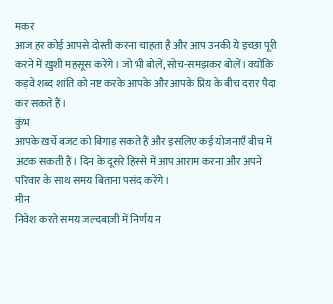मकर
आज हर कोई आपसे दोस्ती करना चाहता है और आप उनकी ये इच्छा पूरी करने में ख़ुशी महसूस करेंगे। जो भी बोलें, सोच-समझकर बोलें। क्योंकि कड़वे शब्द शांति को नष्ट करके आपके और आपके प्रिय के बीच दरार पैदा कर सकते हैं।
कुंभ
आपके ख़र्चे बजट को बिगाड़ सकते हैं और इसलिए कई योजनाएँ बीच में अटक सकती हैं। दिन के दूसरे हिस्से में आप आराम करना और अपने परिवार के साथ समय बिताना पसंद करेंगे।
मीन
निवेश करते समय जल्दबाज़ी में निर्णय न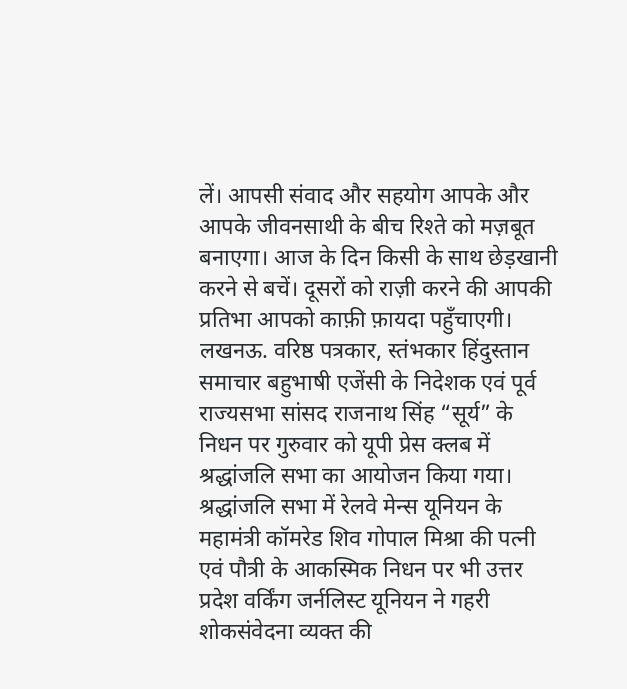लें। आपसी संवाद और सहयोग आपके और आपके जीवनसाथी के बीच रिश्ते को मज़बूत बनाएगा। आज के दिन किसी के साथ छेड़खानी करने से बचें। दूसरों को राज़ी करने की आपकी प्रतिभा आपको काफ़ी फ़ायदा पहुँचाएगी।
लखनऊ. वरिष्ठ पत्रकार, स्तंभकार हिंदुस्तान समाचार बहुभाषी एजेंसी के निदेशक एवं पूर्व राज्यसभा सांसद राजनाथ सिंह “सूर्य” के निधन पर गुरुवार को यूपी प्रेस क्लब में श्रद्धांजलि सभा का आयोजन किया गया। श्रद्धांजलि सभा में रेलवे मेन्स यूनियन के महामंत्री कॉमरेड शिव गोपाल मिश्रा की पत्नी एवं पौत्री के आकस्मिक निधन पर भी उत्तर प्रदेश वर्किंग जर्नलिस्ट यूनियन ने गहरी शोकसंवेदना व्यक्त की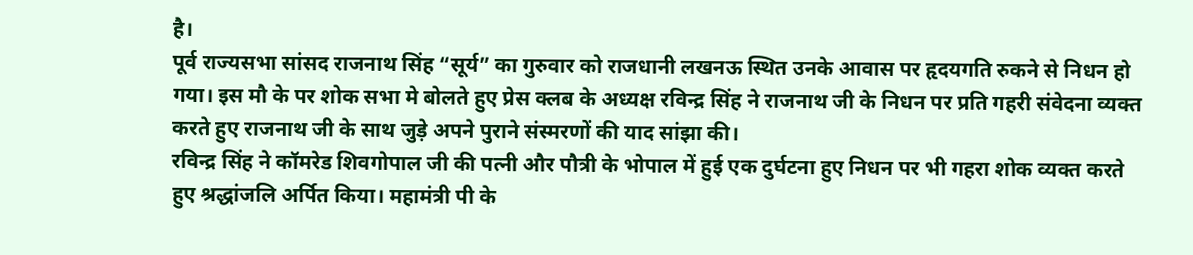है।
पूर्व राज्यसभा सांसद राजनाथ सिंह “सूर्य” का गुरुवार को राजधानी लखनऊ स्थित उनके आवास पर हृदयगति रुकने से निधन हो गया। इस मौ के पर शोक सभा मे बोलते हुए प्रेस क्लब के अध्यक्ष रविन्द्र सिंह ने राजनाथ जी के निधन पर प्रति गहरी संवेदना व्यक्त करते हुए राजनाथ जी के साथ जुड़े अपने पुराने संस्मरणों की याद सांझा की।
रविन्द्र सिंह ने कॉमरेड शिवगोपाल जी की पत्नी और पौत्री के भोपाल में हुई एक दुर्घटना हुए निधन पर भी गहरा शोक व्यक्त करते हुए श्रद्धांजलि अर्पित किया। महामंत्री पी के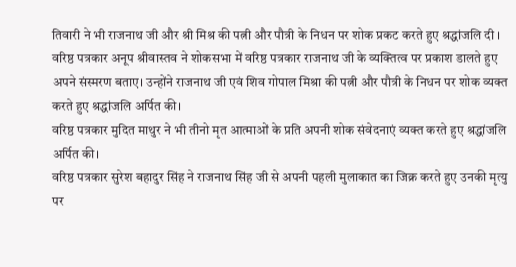तिवारी ने भी राजनाथ जी और श्री मिश्र की पत्नी और पौत्री के निधन पर शोक प्रकट करते हुए श्रद्धांजलि दी ।
वरिष्ठ पत्रकार अनूप श्रीवास्तव ने शोकसभा में वरिष्ठ पत्रकार राजनाथ जी के व्यक्तित्व पर प्रकाश डालते हुए अपने संस्मरण बताए। उन्होंने राजनाथ जी एवं शिव गोपाल मिश्रा की पत्नी और पौत्री के निधन पर शोक व्यक्त करते हुए श्रद्धांजलि अर्पित की।
वरिष्ठ पत्रकार मुदित माथुर ने भी तीनो मृत आत्माओं के प्रति अपनी शोक संवेदनाएं व्यक्त करते हुए श्रद्धांजलि अर्पित की।
वरिष्ठ पत्रकार सुरेश बहादुर सिंह ने राजनाथ सिंह जी से अपनी पहली मुलाकात का जिक्र करते हुए उनकी मृत्यु पर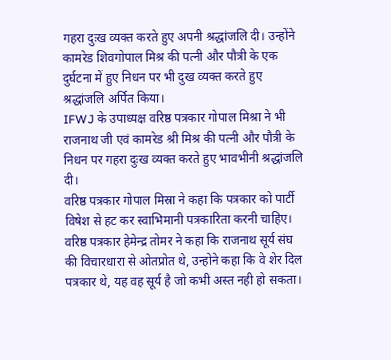गहरा दुःख व्यक्त करते हुए अपनी श्रद्धांजलि दी। उन्होंने कामरेड शिवगोपाल मिश्र की पत्नी और पौत्री के एक दुर्घटना में हुए निधन पर भी दुख व्यक्त करते हुए श्रद्धांजलि अर्पित किया।
IFWJ के उपाध्यक्ष वरिष्ठ पत्रकार गोपाल मिश्रा ने भी राजनाथ जी एवं कामरेड श्री मिश्र की पत्नी और पौत्री के निधन पर गहरा दुःख व्यक्त करते हुए भावभीनी श्रद्धांजलि दी।
वरिष्ठ पत्रकार गोपाल मिस्रा ने कहा कि पत्रकार को पार्टी विषेश से हट कर स्वाभिमानी पत्रकारिता करनी चाहिए। वरिष्ठ पत्रकार हेमेन्द्र तोमर ने कहा कि राजनाथ सूर्य संघ की विचारधारा से ओतप्रोत थे, उन्होने कहा कि वे शेर दिल पत्रकार थे, यह वह सूर्य है जो कभी अस्त नही हो सकता।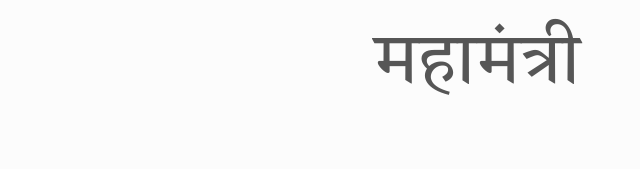महामंत्री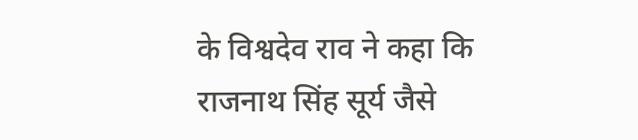के विश्वदेव राव ने कहा कि राजनाथ सिंह सूर्य जैसे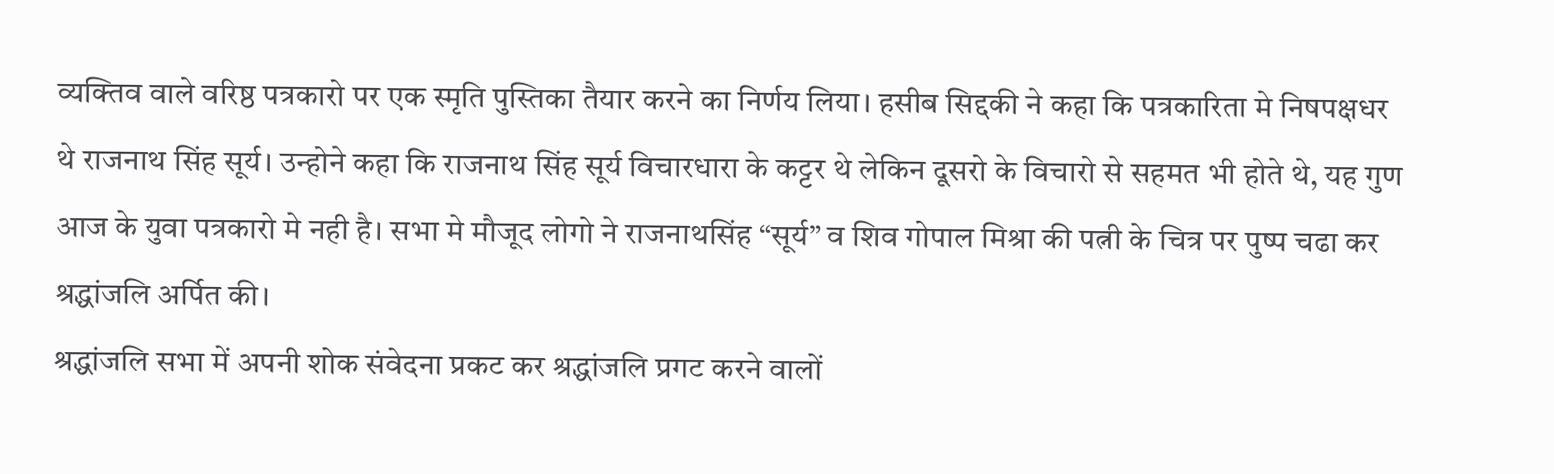व्यक्तिव वाले वरिष्ठ पत्रकारो पर एक स्मृति पुस्तिका तैयार करने का निर्णय लिया। हसीब सिद्दकी ने कहा कि पत्रकारिता मे निषपक्षधर थे राजनाथ सिंह सूर्य। उन्होने कहा कि राजनाथ सिंह सूर्य विचारधारा के कट्टर थे लेकिन दूसरो के विचारो से सहमत भी होते थे, यह गुण आज के युवा पत्रकारो मे नही है। सभा मे मौजूद लोगो ने राजनाथसिंह “सूर्य” व शिव गोपाल मिश्रा की पत्नी के चित्र पर पुष्प चढा कर श्रद्धांजलि अर्पित की।
श्रद्धांजलि सभा में अपनी शोक संवेदना प्रकट कर श्रद्धांजलि प्रगट करने वालों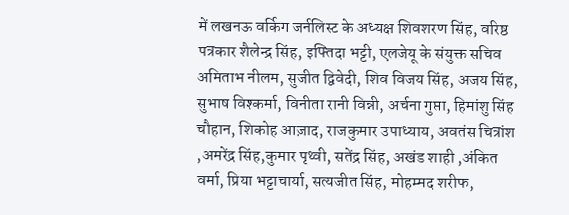में लखनऊ वर्किग जर्नलिस्ट के अध्यक्ष शिवशरण सिंह, वरिष्ठ पत्रकार शैलेन्द्र सिंह, इफ्तिदा भट्टी, एलजेयू के संयुक्त सचिव अमिताभ नीलम, सुजीत द्विवेदी, शिव विजय सिंह, अजय सिंह, सुभाष विश्कर्मा, विनीता रानी विन्नी, अर्चना गुप्ता, हिमांशु सिंह चौहान, शिकोह आज़ाद, राजकुमार उपाध्याय, अवतंस चित्रांश ,अमरेंद्र सिंह,कुमार पृथ्वी, सतेंद्र सिंह, अखंड शाही ,अंकित वर्मा, प्रिया भट्टाचार्या, सत्यजीत सिंह, मोहम्मद शरीफ,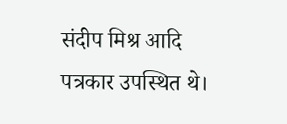संदीप मिश्र आदि पत्रकार उपस्थित थे।